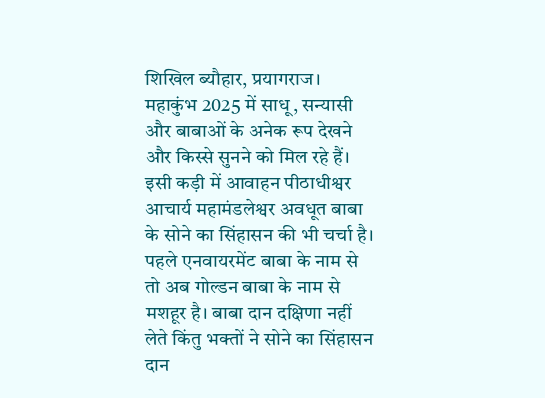शिखिल ब्यौहार, प्रयागराज। महाकुंभ 2025 में साधू, सन्यासी और बाबाओं के अनेक रूप देखने और किस्से सुनने को मिल रहे हैं। इसी कड़ी में आवाहन पीठाधीश्वर आचार्य महामंडलेश्वर अवधूत बाबा के सोने का सिंहासन की भी चर्चा है। पहले एनवायरमेंट बाबा के नाम से तो अब गोल्डन बाबा के नाम से मशहूर है। बाबा दान दक्षिणा नहीं लेते किंतु भक्तों ने सोने का सिंहासन दान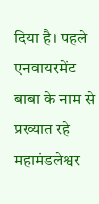दिया है। पहले एनवायरमेंट बाबा के नाम से प्रख्यात रहे महामंडलेश्वर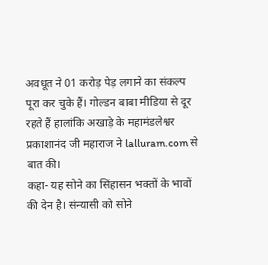अवधूत ने 01 करोड़ पेड़ लगाने का संकल्प पूरा कर चुके हैं। गोल्डन बाबा मीडिया से दूर रहते हैं हालांकि अखाड़े के महामंडलेश्वर प्रकाशानंद जी महाराज ने lalluram.com से बात की।
कहा- यह सोने का सिंहासन भक्तों के भावों की देन है। संन्यासी को सोने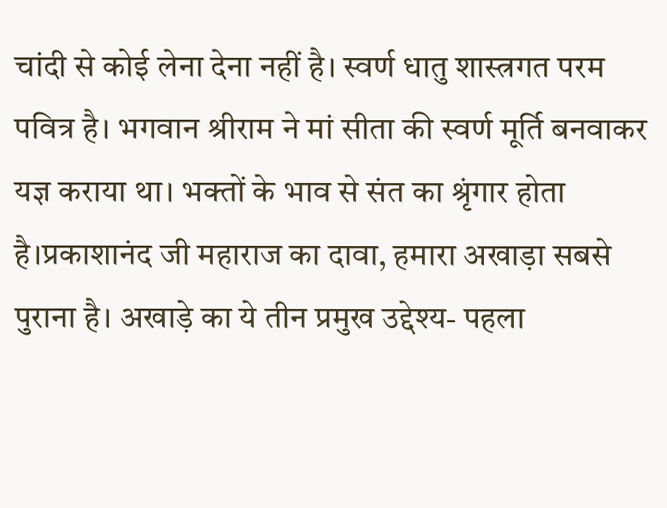चांदी से कोई लेना देना नहीं है। स्वर्ण धातु शास्त्रगत परम पवित्र है। भगवान श्रीराम ने मां सीता की स्वर्ण मूर्ति बनवाकर यज्ञ कराया था। भक्तों के भाव से संत का श्रृंगार होता है।प्रकाशानंद जी महाराज का दावा, हमारा अखाड़ा सबसे पुराना है। अखाड़े का ये तीन प्रमुख उद्देश्य- पहला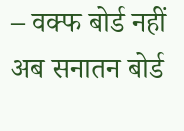– वक्फ बोर्ड नहीं अब सनातन बोर्ड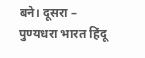बने। दूसरा – पुण्यधरा भारत हिंदू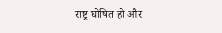राष्ट्र घोषित हो और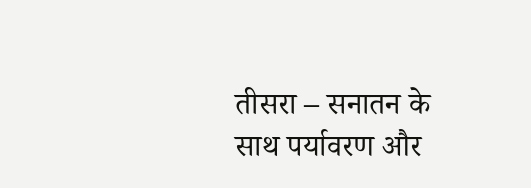तीसरा – सनातन के साथ पर्यावरण और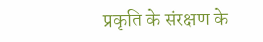प्रकृति के संरक्षण के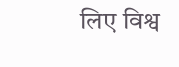लिए विश्व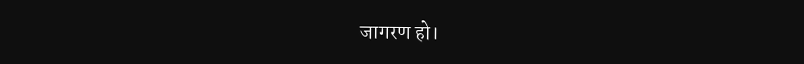जागरण हो।